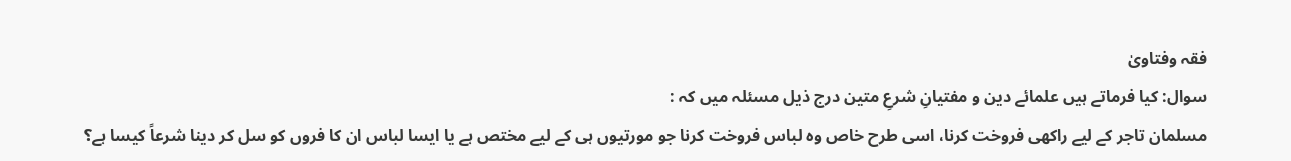فقہ وفتاویٰ
سوال: کیا فرماتے ہیں علمائے دین و مفتیانِ شرعِ متین درج ذیل مسئلہ میں کہ :
مسلمان تاجر کے لیے راکھی فروخت کرنا، اسی طرح خاص وہ لباس فروخت کرنا جو مورتیوں ہی کے لیے مختص ہے یا ایسا لباس ان کا فروں کو سل کر دینا شرعاً کیسا ہے؟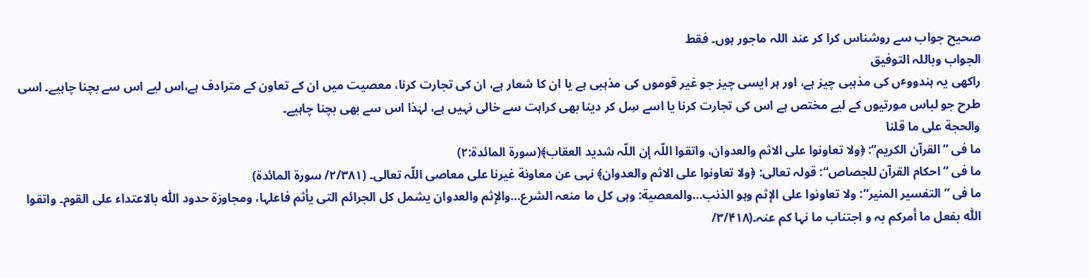صحیح جواب سے روشناس کرا کر عند اللہ ماجور ہوں۔ فقط
الجواب وباللہ التوفیق
راکھی یہ ہندووٴں کی مذہبی چیز ہے، اور ہر ایسی چیز جو غیر قوموں کی مذہبی ہے یا ان کا شعار ہے، ان کی تجارت کرنا، معصیت میں ان کے تعاون کے مترادف ہے،اس لیے اس سے بچنا چاہیے۔ اسی طرح جو لباس مورتیوں کے لیے مختص ہے اس کی تجارت کرنا یا اسے سِل کر دینا بھی کراہت سے خالی نہیں ہے، لہٰذا اس سے بھی بچنا چاہیے۔
والحجة علی ما قلنا
ما فی ”القرآن الکریم“: ﴿ولا تعاونوا علی الاثم والعدوان، واتقوا اللّہ إن اللّہ شدید العقاب﴾(سورة المائدة:۲)
ما فی ”احکام القرآن للجصاص“: قولہ تعالی: ﴿ولا تعاونوا علی الاثم والعدوان﴾ نہی عن معاونة غیرنا علی معاصی اللّہ تعالی۔ (۲/۳۸۱/ سورة المائدة)
ما فی ”التفسیر المنیر“: ولا تعاونوا علی الإثم وہو الذنب…والمعصیة: وہی کل ما منعہ الشرع…والإثم والعدوان یشمل کل الجرائم التی یأثم فاعلہا، ومجاوزة حدود اللّٰہ بالاعتداء علی القوم۔ واتقوا اللّٰہ بفعل ما أمرکم بہ و اجتناب ما نہا کم عنہ۔(۳/۴۱۸/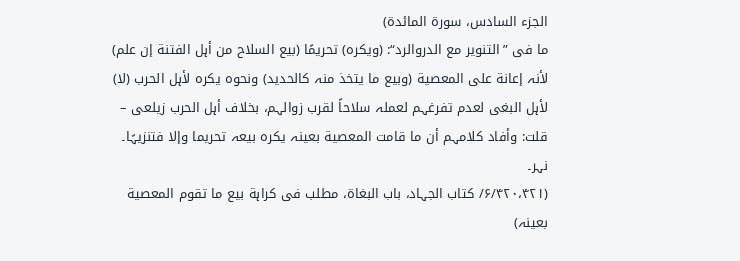الجزء السادس، سورة المائدة)
ما فی ”التنویر مع الدروالرد“: (ویکرہ) تحریمًا (بیع السلاح من أہل الفتنة إن علم) لأنہ إعانة علی المعصیة (وبیع ما یتخذ منہ کالحدید) ونحوہ یکرہ لأہل الحرب (لا) لأہل البغی لعدم تفرغہم لعملہ سلاحاً لقرب زوالہم، بخلاف أہل الحرب زیلعی – قلت: وأفاد کلامہم أن ما قامت المعصیة بعینہ یکرہ بیعہ تحریما وإلا فتنزیہًا۔ نہر۔
(۶/۴۲۰،۴۲۱/ کتاب الجہاد، باب البغاة، مطلب فی کراہة بیع ما تقوم المعصیة بعینہ)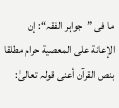ما فی ”جواہر الفقہ“: إن الإعانة علی المعصیة حرام مطلقا بنص القرآن أعنی قولہ تعالیٰ: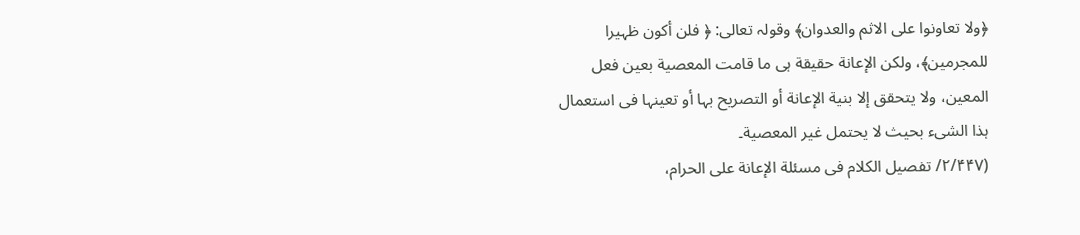﴿ولا تعاونوا علی الاثم والعدوان﴾ وقولہ تعالی: ﴿ فلن أکون ظہیرا للمجرمین﴾، ولکن الإعانة حقیقة ہی ما قامت المعصیة بعین فعل المعین، ولا یتحقق إلا بنیة الإعانة أو التصریح بہا أو تعینہا فی استعمال ہذا الشیء بحیث لا یحتمل غیر المعصیة۔
(۲/۴۴۷/ تفصیل الکلام فی مسئلة الإعانة علی الحرام،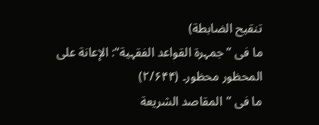تنقیح الضابطة)
ما فی ”جمہرة القواعد الفقہیة“: الإعانة علی المحظور محظور۔ (۲/۶۴۴)
ما فی ”المقاصد الشریعة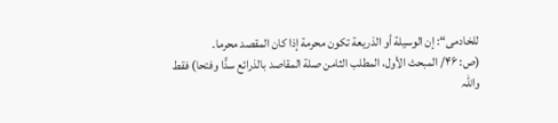للخادمی“: إن الوسیلة أو الذریعة تکون محرمة إذا کان المقصد محرما۔
(ص: ۴۶/ المبحث الأول، المطلب الثامن صلة المقاصد بالذرائع سدًّا وفتحا) فقط
واللہ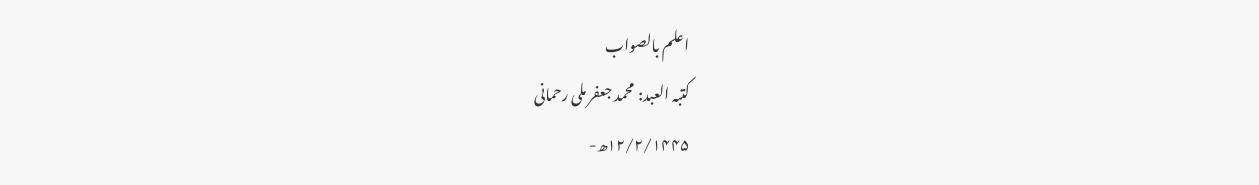اعلم بالصواب
کتبہ العبد: محمد جعفر ملی رحمانی
۱۲/۲/۱۴۴۵ھ-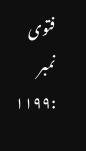فتوی نمبر :۱۱۹۹